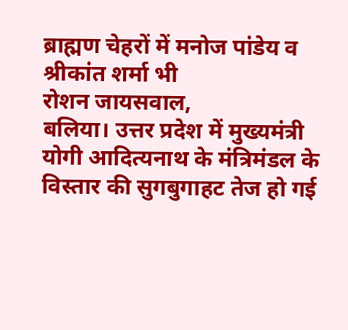ब्राह्मण चेहरों में मनोज पांडेय व श्रीकांत शर्मा भी
रोशन जायसवाल,
बलिया। उत्तर प्रदेश में मुख्यमंत्री योगी आदित्यनाथ के मंत्रिमंडल के विस्तार की सुगबुगाहट तेज हो गई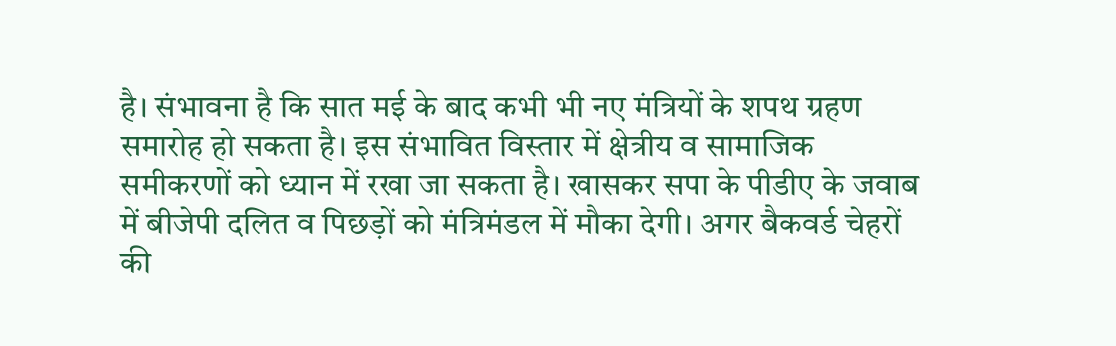है। संभावना है कि सात मई के बाद कभी भी नए मंत्रियों के शपथ ग्रहण समारोह हो सकता है। इस संभावित विस्तार में क्षेत्रीय व सामाजिक समीकरणों को ध्यान में रखा जा सकता है। खासकर सपा के पीडीए के जवाब में बीजेपी दलित व पिछड़ों को मंत्रिमंडल में मौका देगी। अगर बैकवर्ड चेहरों की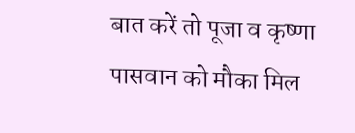बात करें तो पूजा व कृष्णा पासवान को मौका मिल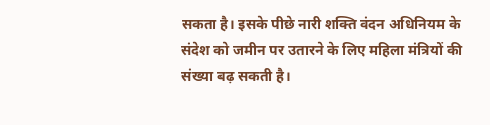सकता है। इसके पीछे नारी शक्ति वंदन अधिनियम के संदेश को जमीन पर उतारने के लिए महिला मंत्रियों की संख्या बढ़ सकती है।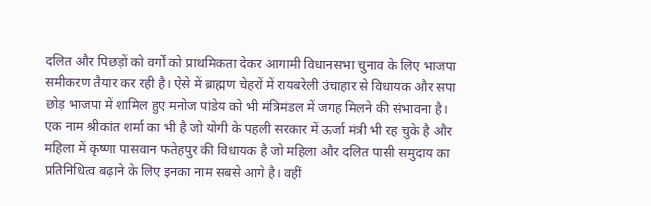दलित और पिछड़ों को वर्गों को प्राथमिकता देकर आगामी विधानसभा चुनाव के लिए भाजपा समीकरण तैयार कर रही है। ऐसे में ब्राह्मण चेहरों में रायबरेली उंचाहार से विधायक और सपा छोड़ भाजपा में शामिल हुए मनोज पांडेय को भी मंत्रिमंडल में जगह मिलने की संभावना है। एक नाम श्रीकांत शर्मा का भी है जो योगी के पहली सरकार में ऊर्जा मंत्री भी रह चुके है और महिला में कृष्णा पासवान फतेहपुर की विधायक है जो महिला और दलित पासी समुदाय का प्रतिनिधित्व बढ़ाने के लिए इनका नाम सबसे आगे है। वहीं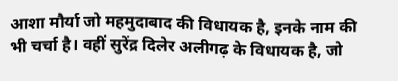आशा मौर्या जो महमुदाबाद की विधायक है, इनके नाम की भी चर्चा है। वहीं सुरेंद्र दिलेर अलीगढ़ के विधायक है, जो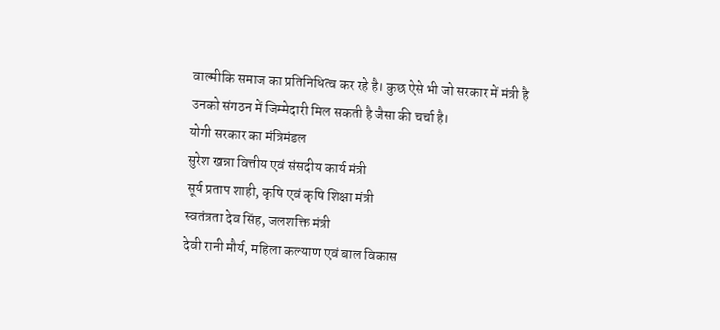वाल्मीकि समाज का प्रतिनिधित्व कर रहे है। कुछ ऐसे भी जो सरकार में मंत्री है उनको संगठन में जिम्मेदारी मिल सकती है जैसा की चर्चा है।
योगी सरकार का मंत्रिमंडल
सुरेश खन्ना वित्तीय एवं संसदीय कार्य मंत्री
सूर्य प्रताप शाही, कृषि एवं कृषि शिक्षा मंत्री
स्वतंत्रता देव सिंह, जलशक्ति मंत्री
देवी रानी मौर्य, महिला कल्याण एवं बाल विकास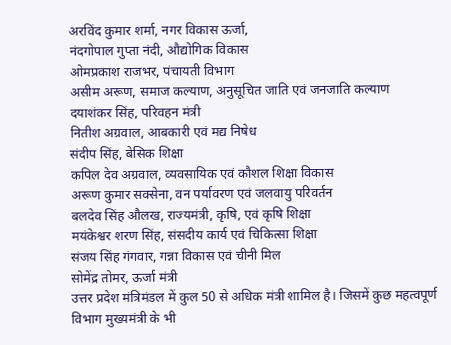अरविंद कुमार शर्मा, नगर विकास ऊर्जा,
नंदगोपाल गुप्ता नंदी, औद्योगिक विकास
ओमप्रकाश राजभर, पंचायती विभाग
असीम अरूण, समाज कल्याण, अनुसूचित जाति एवं जनजाति कल्याण
दयाशंकर सिंह, परिवहन मंत्री
नितीश अग्रवाल, आबकारी एवं मद्य निषेध
संदीप सिंह, बेसिक शिक्षा
कपिल देव अग्रवाल, व्यवसायिक एवं कौशल शिक्षा विकास
अरूण कुमार सक्सेना, वन पर्यावरण एवं जलवायु परिवर्तन
बलदेव सिंह औलख, राज्यमंत्री, कृषि, एवं कृषि शिक्षा
मयंकेश्वर शरण सिंह, संसदीय कार्य एवं चिकित्सा शिक्षा
संजय सिंह गंगवार, गन्ना विकास एवं चीनी मिल
सोमेंद्र तोमर, ऊर्जा मंत्री
उत्तर प्रदेश मंत्रिमंडल में कुल 50 से अधिक मंत्री शामिल है। जिसमें कुछ महत्वपूर्ण विभाग मुख्यमंत्री के भी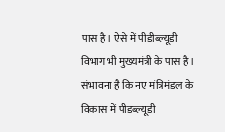पास है। ऐसे में पीडीब्ल्यूडी विभाग भी मुख्यमंत्री के पास है। संभावना है कि नए मंत्रिमंडल के विकास में पीडब्ल्यूडी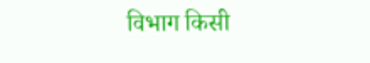विभाग किसी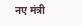नए मंत्री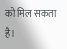को मिल सकता है।